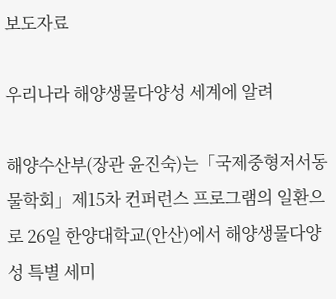보도자료

우리나라 해양생물다양성 세계에 알려

해양수산부(장관 윤진숙)는「국제중형저서동물학회」제15차 컨퍼런스 프로그램의 일환으로 26일 한양대학교(안산)에서 해양생물다양성 특별 세미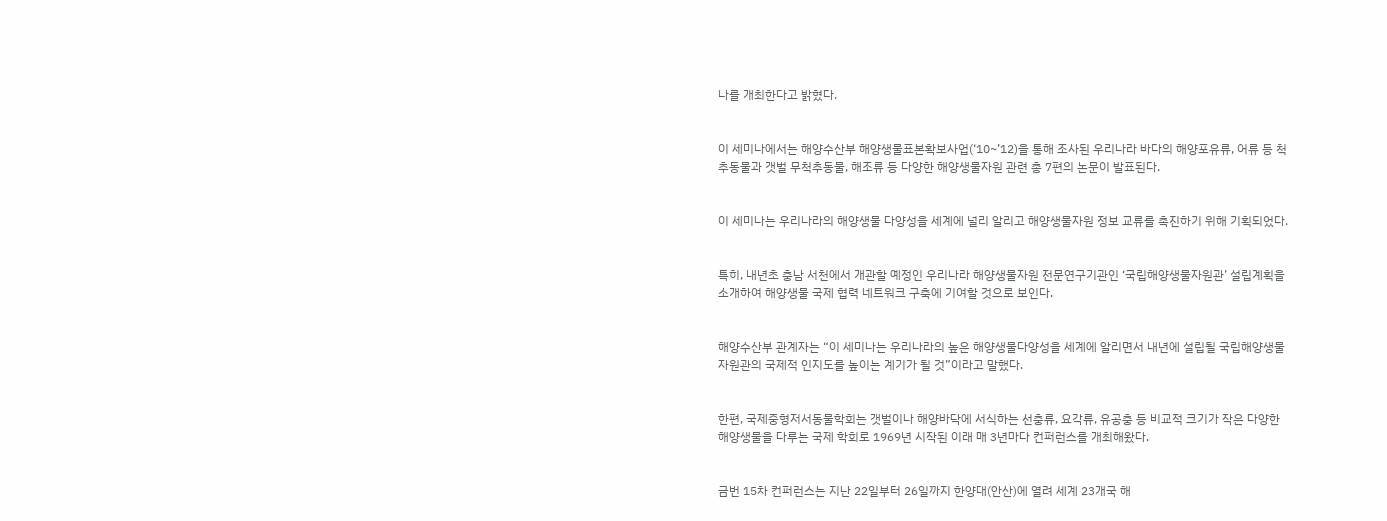나를 개최한다고 밝혔다.


이 세미나에서는 해양수산부 해양생물표본확보사업(‘10~’12)을 통해 조사된 우리나라 바다의 해양포유류, 어류 등 척추동물과 갯벌 무척추동물, 해조류 등 다양한 해양생물자원 관련 총 7편의 논문이 발표된다.


이 세미나는 우리나라의 해양생물 다양성을 세계에 널리 알리고 해양생물자원 정보 교류를 촉진하기 위해 기획되었다.


특히, 내년초 충남 서천에서 개관할 예정인 우리나라 해양생물자원 전문연구기관인 ‘국립해양생물자원관’ 설립계획을 소개하여 해양생물 국제 협력 네트워크 구축에 기여할 것으로 보인다.


해양수산부 관계자는 “이 세미나는 우리나라의 높은 해양생물다양성을 세계에 알리면서 내년에 설립될 국립해양생물자원관의 국제적 인지도를 높이는 계기가 될 것”이라고 말했다.


한편, 국제중형저서동물학회는 갯벌이나 해양바닥에 서식하는 선충류, 요각류, 유공충 등 비교적 크기가 작은 다양한 해양생물을 다루는 국제 학회로 1969년 시작된 이래 매 3년마다 컨퍼런스를 개최해왔다.


금번 15차 컨퍼런스는 지난 22일부터 26일까지 한양대(안산)에 열려 세계 23개국 해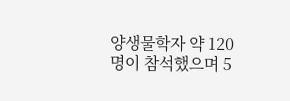양생물학자 약 120명이 참석했으며 5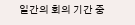일간의 회의 기간 중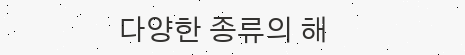다양한 종류의 해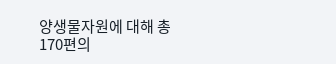양생물자원에 대해 총 170편의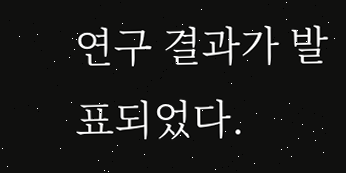연구 결과가 발표되었다.